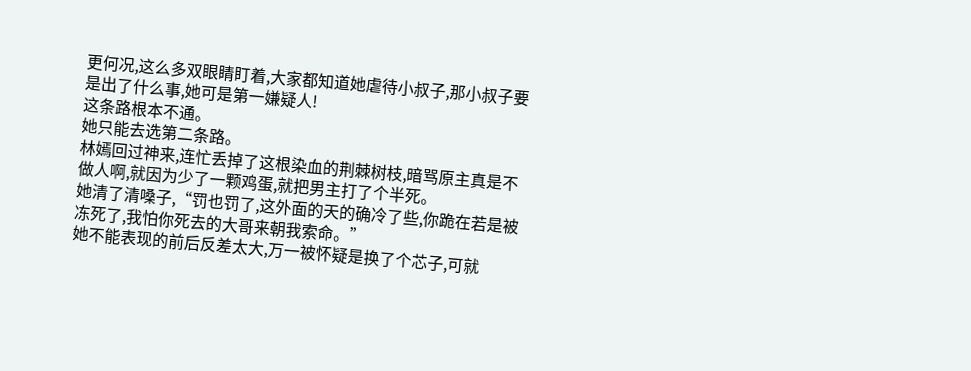更何况,这么多双眼睛盯着,大家都知道她虐待小叔子,那小叔子要是出了什么事,她可是第一嫌疑人!
这条路根本不通。
她只能去选第二条路。
林嫣回过神来,连忙丢掉了这根染血的荆棘树枝,暗骂原主真是不做人啊,就因为少了一颗鸡蛋,就把男主打了个半死。
她清了清嗓子,“罚也罚了,这外面的天的确冷了些,你跪在若是被冻死了,我怕你死去的大哥来朝我索命。”
她不能表现的前后反差太大,万一被怀疑是换了个芯子,可就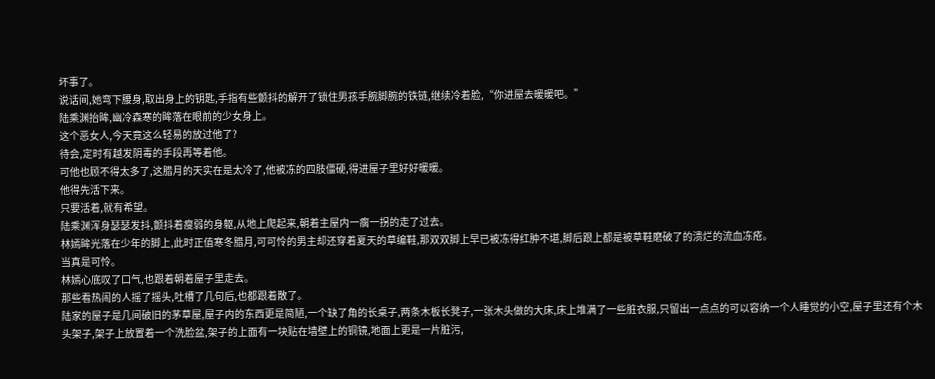坏事了。
说话间,她弯下腰身,取出身上的钥匙,手指有些颤抖的解开了锁住男孩手腕脚腕的铁链,继续冷着脸,“你进屋去暖暖吧。”
陆乘渊抬眸,幽冷森寒的眸落在眼前的少女身上。
这个恶女人,今天竟这么轻易的放过他了?
待会,定时有越发阴毒的手段再等着他。
可他也顾不得太多了,这腊月的天实在是太冷了,他被冻的四肢僵硬,得进屋子里好好暖暖。
他得先活下来。
只要活着,就有希望。
陆乘渊浑身瑟瑟发抖,颤抖着瘦弱的身躯,从地上爬起来,朝着主屋内一瘸一拐的走了过去。
林嫣眸光落在少年的脚上,此时正值寒冬腊月,可可怜的男主却还穿着夏天的草编鞋,那双双脚上早已被冻得红肿不堪,脚后跟上都是被草鞋磨破了的溃烂的流血冻疮。
当真是可怜。
林嫣心底叹了口气,也跟着朝着屋子里走去。
那些看热闹的人摇了摇头,吐槽了几句后,也都跟着散了。
陆家的屋子是几间破旧的茅草屋,屋子内的东西更是简陋,一个缺了角的长桌子,两条木板长凳子,一张木头做的大床,床上堆满了一些脏衣服,只留出一点点的可以容纳一个人睡觉的小空,屋子里还有个木头架子,架子上放置着一个洗脸盆,架子的上面有一块贴在墙壁上的铜镜,地面上更是一片脏污,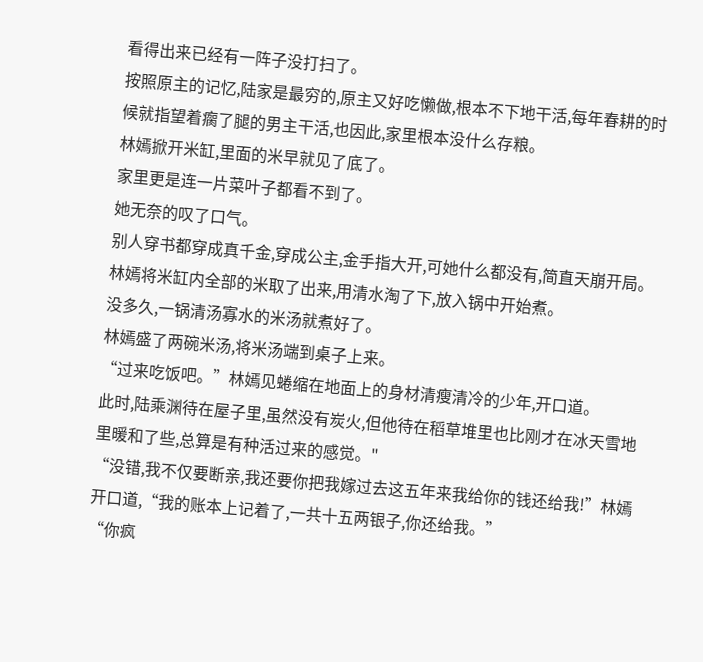看得出来已经有一阵子没打扫了。
按照原主的记忆,陆家是最穷的,原主又好吃懒做,根本不下地干活,每年春耕的时候就指望着瘸了腿的男主干活,也因此,家里根本没什么存粮。
林嫣掀开米缸,里面的米早就见了底了。
家里更是连一片菜叶子都看不到了。
她无奈的叹了口气。
别人穿书都穿成真千金,穿成公主,金手指大开,可她什么都没有,简直天崩开局。
林嫣将米缸内全部的米取了出来,用清水淘了下,放入锅中开始煮。
没多久,一锅清汤寡水的米汤就煮好了。
林嫣盛了两碗米汤,将米汤端到桌子上来。
“过来吃饭吧。”林嫣见蜷缩在地面上的身材清瘦清冷的少年,开口道。
此时,陆乘渊待在屋子里,虽然没有炭火,但他待在稻草堆里也比刚才在冰天雪地里暖和了些,总算是有种活过来的感觉。"
“没错,我不仅要断亲,我还要你把我嫁过去这五年来我给你的钱还给我!”林嫣开口道,“我的账本上记着了,一共十五两银子,你还给我。”
“你疯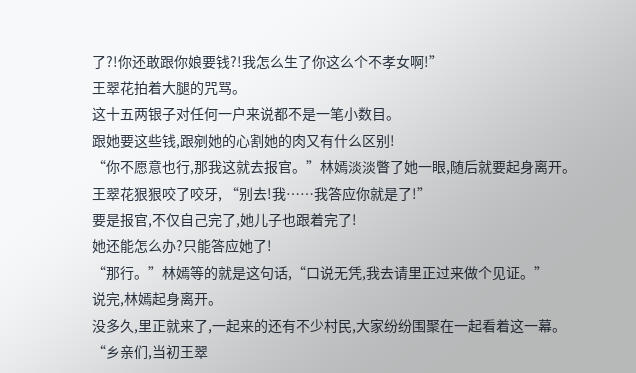了?!你还敢跟你娘要钱?!我怎么生了你这么个不孝女啊!”
王翠花拍着大腿的咒骂。
这十五两银子对任何一户来说都不是一笔小数目。
跟她要这些钱,跟剜她的心割她的肉又有什么区别!
“你不愿意也行,那我这就去报官。”林嫣淡淡瞥了她一眼,随后就要起身离开。
王翠花狠狠咬了咬牙, “别去!我……我答应你就是了!”
要是报官,不仅自己完了,她儿子也跟着完了!
她还能怎么办?只能答应她了!
“那行。”林嫣等的就是这句话,“口说无凭,我去请里正过来做个见证。”
说完,林嫣起身离开。
没多久,里正就来了,一起来的还有不少村民,大家纷纷围聚在一起看着这一幕。
“乡亲们,当初王翠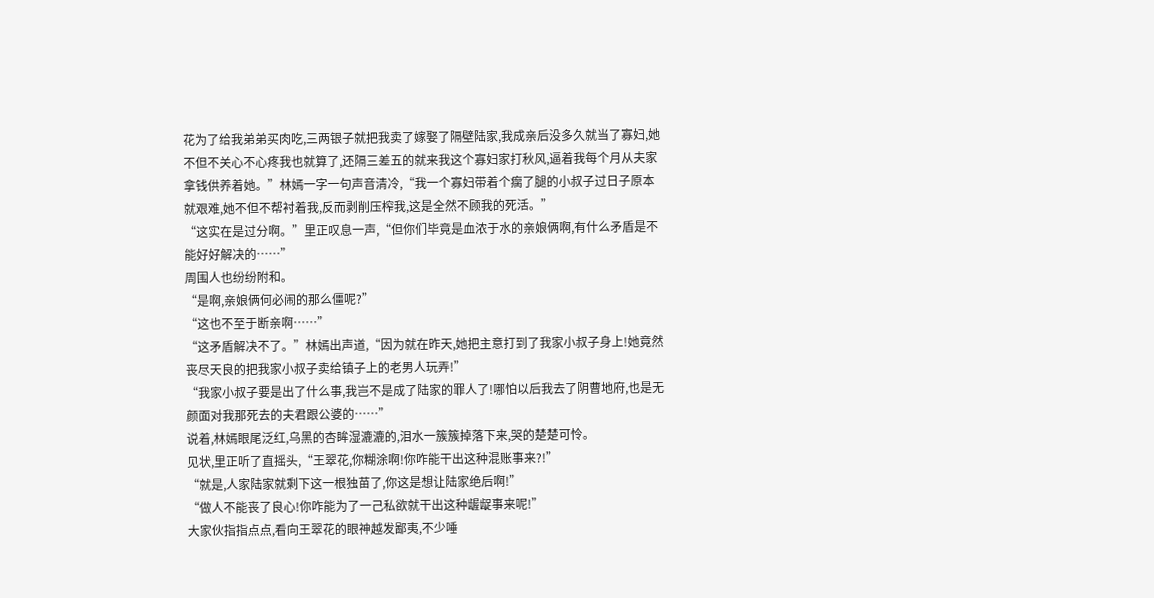花为了给我弟弟买肉吃,三两银子就把我卖了嫁娶了隔壁陆家,我成亲后没多久就当了寡妇,她不但不关心不心疼我也就算了,还隔三差五的就来我这个寡妇家打秋风,逼着我每个月从夫家拿钱供养着她。”林嫣一字一句声音清冷,“我一个寡妇带着个瘸了腿的小叔子过日子原本就艰难,她不但不帮衬着我,反而剥削压榨我,这是全然不顾我的死活。”
“这实在是过分啊。”里正叹息一声,“但你们毕竟是血浓于水的亲娘俩啊,有什么矛盾是不能好好解决的……”
周围人也纷纷附和。
“是啊,亲娘俩何必闹的那么僵呢?”
“这也不至于断亲啊……”
“这矛盾解决不了。”林嫣出声道,“因为就在昨天,她把主意打到了我家小叔子身上!她竟然丧尽天良的把我家小叔子卖给镇子上的老男人玩弄!”
“我家小叔子要是出了什么事,我岂不是成了陆家的罪人了!哪怕以后我去了阴曹地府,也是无颜面对我那死去的夫君跟公婆的……”
说着,林嫣眼尾泛红,乌黑的杏眸湿漉漉的,泪水一簇簇掉落下来,哭的楚楚可怜。
见状,里正听了直摇头,“王翠花,你糊涂啊!你咋能干出这种混账事来?!”
“就是,人家陆家就剩下这一根独苗了,你这是想让陆家绝后啊!”
“做人不能丧了良心!你咋能为了一己私欲就干出这种龌龊事来呢!”
大家伙指指点点,看向王翠花的眼神越发鄙夷,不少唾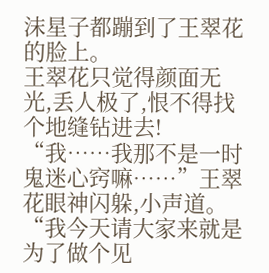沫星子都蹦到了王翠花的脸上。
王翠花只觉得颜面无光,丢人极了,恨不得找个地缝钻进去!
“我……我那不是一时鬼迷心窍嘛……”王翠花眼神闪躲,小声道。
“我今天请大家来就是为了做个见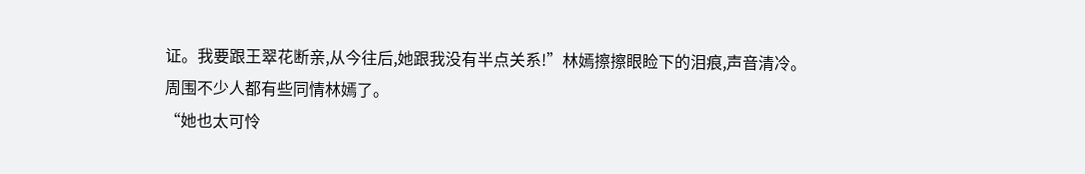证。我要跟王翠花断亲,从今往后,她跟我没有半点关系!”林嫣擦擦眼睑下的泪痕,声音清冷。
周围不少人都有些同情林嫣了。
“她也太可怜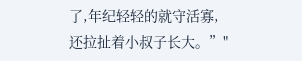了,年纪轻轻的就守活寡,还拉扯着小叔子长大。”"